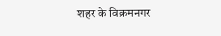शहर के विक्रमनगर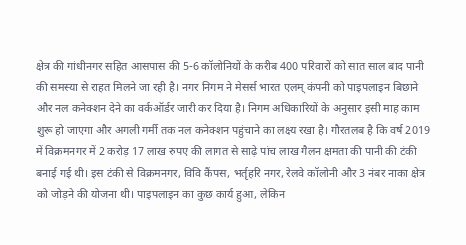क्षेत्र की गांधीनगर सहित आसपास की 5-6 कॉलोनियों के करीब 400 परिवारों को सात साल बाद पानी की समस्या से राहत मिलने जा रही है। नगर निगम ने मेसर्स भारत एलम् कंपनी को पाइपलाइन बिछाने और नल कनेक्शन देने का वर्कऑर्डर जारी कर दिया है। निगम अधिकारियों के अनुसार इसी माह काम शुरू हो जाएगा और अगली गर्मी तक नल कनेक्शन पहुंचाने का लक्ष्य रखा है। गौरतलब है कि वर्ष 2019 में विक्रमनगर में 2 करोड़ 17 लाख रुपए की लागत से साढ़े पांच लाख गैलन क्षमता की पानी की टंकी बनाई गई थी। इस टंकी से विक्रमनगर, विवि कैंपस, भर्तृहरि नगर, रेलवे कॉलोनी और 3 नंबर नाका क्षेत्र को जोड़ने की योजना थी। पाइपलाइन का कुछ कार्य हुआ, लेकिन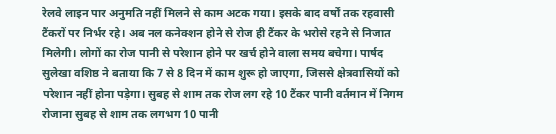रेलवे लाइन पार अनुमति नहीं मिलने से काम अटक गया। इसके बाद वर्षों तक रहवासी टैंकरों पर निर्भर रहे। अब नल कनेक्शन होने से रोज ही टैंकर के भरोसे रहने से निजात मिलेगी। लोगों का रोज पानी से परेशान होने पर खर्च होने वाला समय बचेगा। पार्षद सुलेखा वशिष्ठ ने बताया कि 7 से 8 दिन में काम शुरू हो जाएगा, जिससे क्षेत्रवासियों को परेशान नहीं होना पड़ेगा। सुबह से शाम तक रोज लग रहे 10 टैंकर पानी वर्तमान में निगम रोजाना सुबह से शाम तक लगभग 10 पानी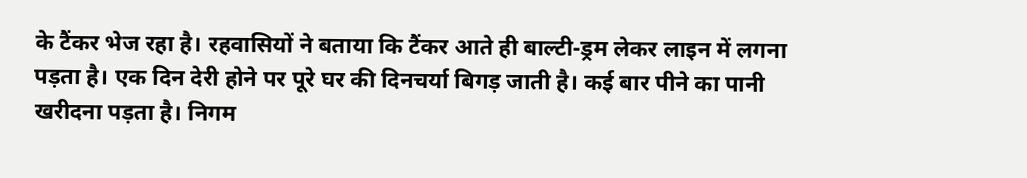के टैंकर भेज रहा है। रहवासियों ने बताया कि टैंकर आते ही बाल्टी-ड्रम लेकर लाइन में लगना पड़ता है। एक दिन देरी होने पर पूरे घर की दिनचर्या बिगड़ जाती है। कई बार पीने का पानी खरीदना पड़ता है। निगम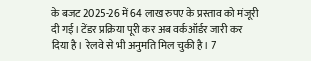के बजट 2025-26 में 64 लाख रुपए के प्रस्ताव को मंजूरी दी गई। टेंडर प्रक्रिया पूरी कर अब वर्कऑर्डर जारी कर दिया है। रेलवे से भी अनुमति मिल चुकी है। 7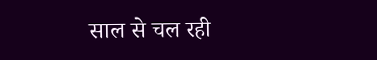साल से चल रही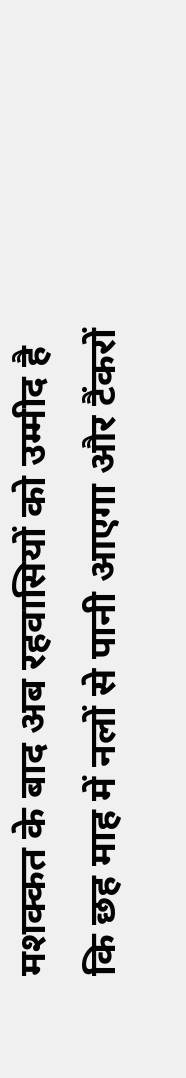मशक्कत के बाद अब रहवासियों को उम्मीद है कि छह माह में नलों से पानी आएगा और टैंकरों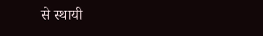से स्थायी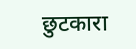छुटकारा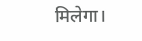मिलेगा।